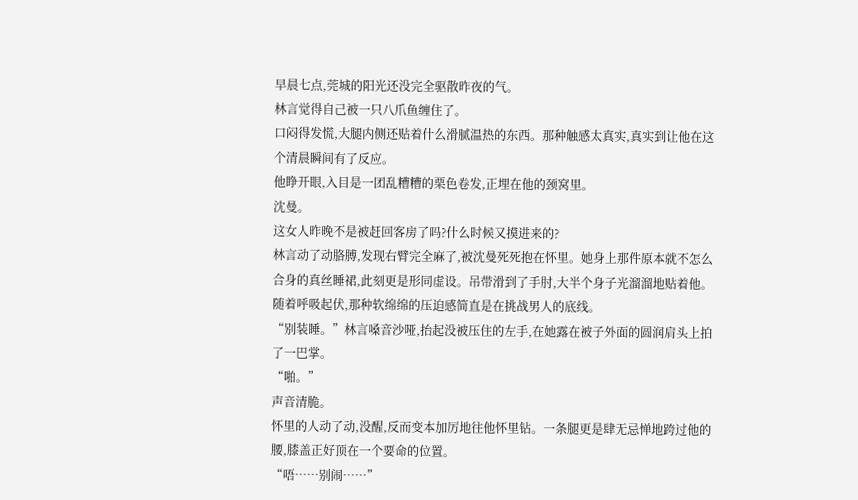早晨七点,莞城的阳光还没完全驱散昨夜的气。
林言觉得自己被一只八爪鱼缠住了。
口闷得发慌,大腿内侧还贴着什么滑腻温热的东西。那种触感太真实,真实到让他在这个清晨瞬间有了反应。
他睁开眼,入目是一团乱糟糟的栗色卷发,正埋在他的颈窝里。
沈曼。
这女人昨晚不是被赶回客房了吗?什么时候又摸进来的?
林言动了动胳膊,发现右臂完全麻了,被沈曼死死抱在怀里。她身上那件原本就不怎么合身的真丝睡裙,此刻更是形同虚设。吊带滑到了手肘,大半个身子光溜溜地贴着他。
随着呼吸起伏,那种软绵绵的压迫感简直是在挑战男人的底线。
“别装睡。”林言嗓音沙哑,抬起没被压住的左手,在她露在被子外面的圆润肩头上拍了一巴掌。
“啪。”
声音清脆。
怀里的人动了动,没醒,反而变本加厉地往他怀里钻。一条腿更是肆无忌惮地跨过他的腰,膝盖正好顶在一个要命的位置。
“唔……别闹……”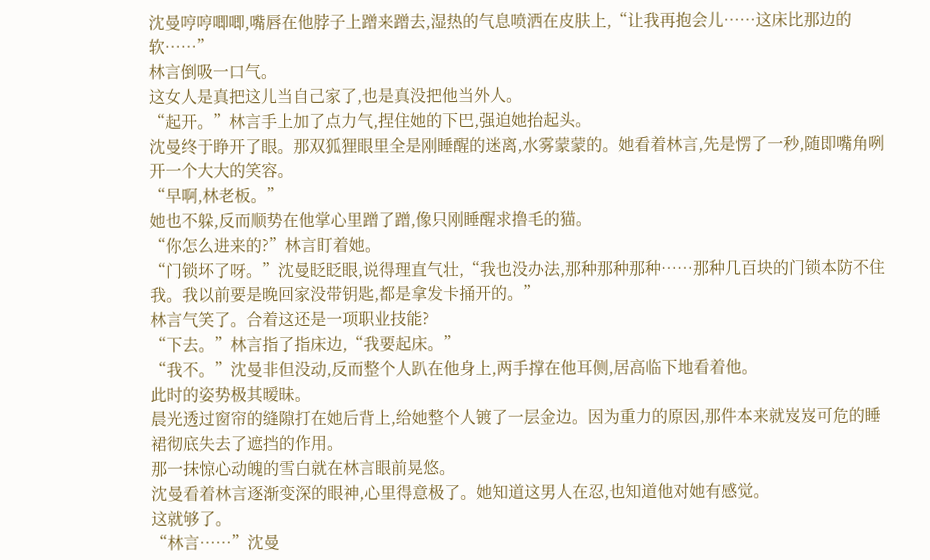沈曼哼哼唧唧,嘴唇在他脖子上蹭来蹭去,湿热的气息喷洒在皮肤上,“让我再抱会儿……这床比那边的软……”
林言倒吸一口气。
这女人是真把这儿当自己家了,也是真没把他当外人。
“起开。”林言手上加了点力气,捏住她的下巴,强迫她抬起头。
沈曼终于睁开了眼。那双狐狸眼里全是刚睡醒的迷离,水雾蒙蒙的。她看着林言,先是愣了一秒,随即嘴角咧开一个大大的笑容。
“早啊,林老板。”
她也不躲,反而顺势在他掌心里蹭了蹭,像只刚睡醒求撸毛的猫。
“你怎么进来的?”林言盯着她。
“门锁坏了呀。”沈曼眨眨眼,说得理直气壮,“我也没办法,那种那种那种……那种几百块的门锁本防不住我。我以前要是晚回家没带钥匙,都是拿发卡捅开的。”
林言气笑了。合着这还是一项职业技能?
“下去。”林言指了指床边,“我要起床。”
“我不。”沈曼非但没动,反而整个人趴在他身上,两手撑在他耳侧,居高临下地看着他。
此时的姿势极其暧昧。
晨光透过窗帘的缝隙打在她后背上,给她整个人镀了一层金边。因为重力的原因,那件本来就岌岌可危的睡裙彻底失去了遮挡的作用。
那一抹惊心动魄的雪白就在林言眼前晃悠。
沈曼看着林言逐渐变深的眼神,心里得意极了。她知道这男人在忍,也知道他对她有感觉。
这就够了。
“林言……”沈曼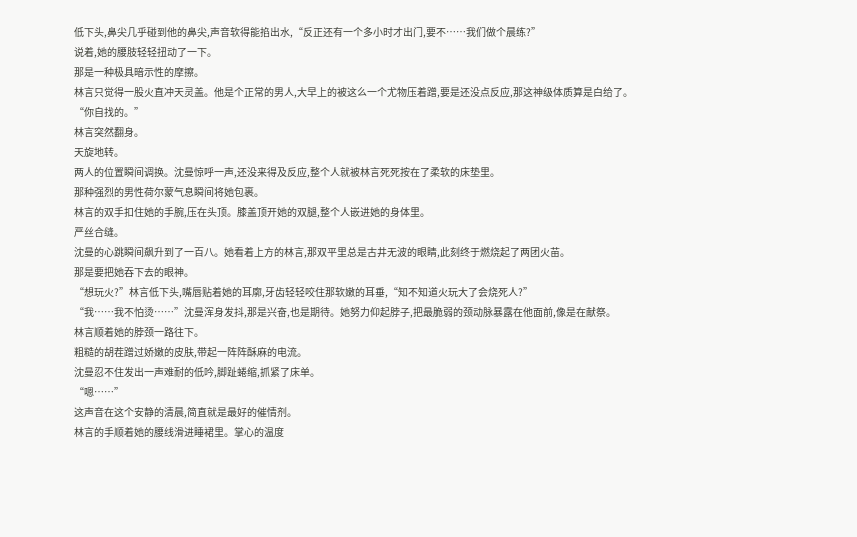低下头,鼻尖几乎碰到他的鼻尖,声音软得能掐出水,“反正还有一个多小时才出门,要不……我们做个晨练?”
说着,她的腰肢轻轻扭动了一下。
那是一种极具暗示性的摩擦。
林言只觉得一股火直冲天灵盖。他是个正常的男人,大早上的被这么一个尤物压着蹭,要是还没点反应,那这神级体质算是白给了。
“你自找的。”
林言突然翻身。
天旋地转。
两人的位置瞬间调换。沈曼惊呼一声,还没来得及反应,整个人就被林言死死按在了柔软的床垫里。
那种强烈的男性荷尔蒙气息瞬间将她包裹。
林言的双手扣住她的手腕,压在头顶。膝盖顶开她的双腿,整个人嵌进她的身体里。
严丝合缝。
沈曼的心跳瞬间飙升到了一百八。她看着上方的林言,那双平里总是古井无波的眼睛,此刻终于燃烧起了两团火苗。
那是要把她吞下去的眼神。
“想玩火?”林言低下头,嘴唇贴着她的耳廓,牙齿轻轻咬住那软嫩的耳垂,“知不知道火玩大了会烧死人?”
“我……我不怕烫……”沈曼浑身发抖,那是兴奋,也是期待。她努力仰起脖子,把最脆弱的颈动脉暴露在他面前,像是在献祭。
林言顺着她的脖颈一路往下。
粗糙的胡茬蹭过娇嫩的皮肤,带起一阵阵酥麻的电流。
沈曼忍不住发出一声难耐的低吟,脚趾蜷缩,抓紧了床单。
“嗯……”
这声音在这个安静的清晨,简直就是最好的催情剂。
林言的手顺着她的腰线滑进睡裙里。掌心的温度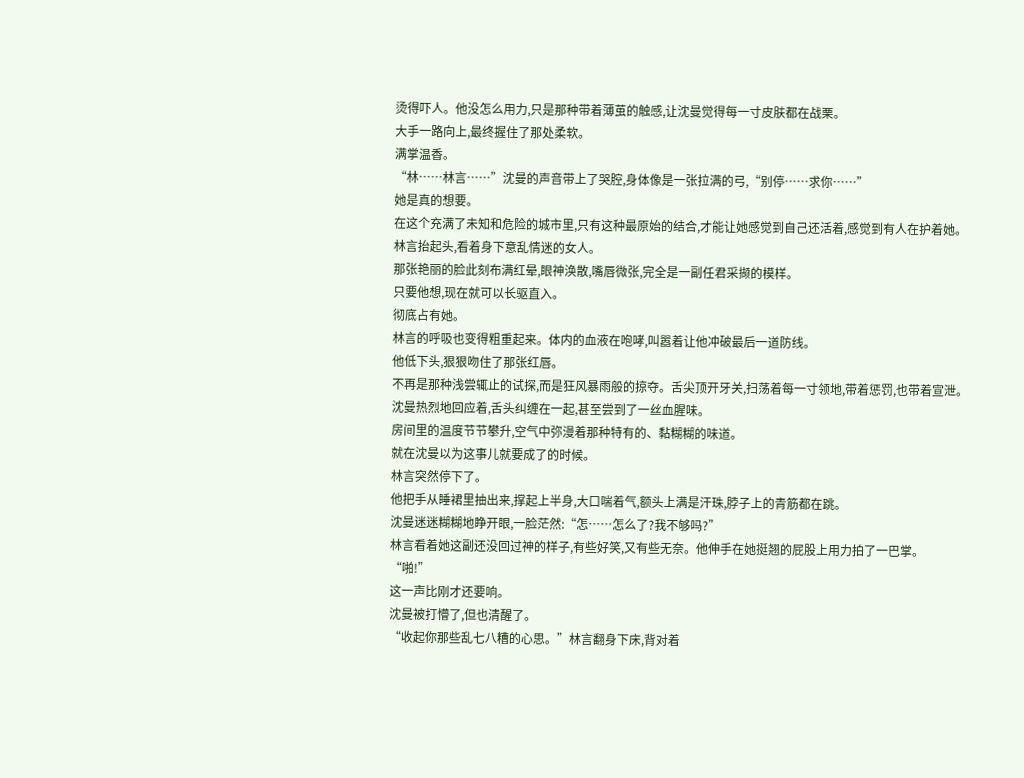烫得吓人。他没怎么用力,只是那种带着薄茧的触感,让沈曼觉得每一寸皮肤都在战栗。
大手一路向上,最终握住了那处柔软。
满掌温香。
“林……林言……”沈曼的声音带上了哭腔,身体像是一张拉满的弓,“别停……求你……”
她是真的想要。
在这个充满了未知和危险的城市里,只有这种最原始的结合,才能让她感觉到自己还活着,感觉到有人在护着她。
林言抬起头,看着身下意乱情迷的女人。
那张艳丽的脸此刻布满红晕,眼神涣散,嘴唇微张,完全是一副任君采撷的模样。
只要他想,现在就可以长驱直入。
彻底占有她。
林言的呼吸也变得粗重起来。体内的血液在咆哮,叫嚣着让他冲破最后一道防线。
他低下头,狠狠吻住了那张红唇。
不再是那种浅尝辄止的试探,而是狂风暴雨般的掠夺。舌尖顶开牙关,扫荡着每一寸领地,带着惩罚,也带着宣泄。
沈曼热烈地回应着,舌头纠缠在一起,甚至尝到了一丝血腥味。
房间里的温度节节攀升,空气中弥漫着那种特有的、黏糊糊的味道。
就在沈曼以为这事儿就要成了的时候。
林言突然停下了。
他把手从睡裙里抽出来,撑起上半身,大口喘着气,额头上满是汗珠,脖子上的青筋都在跳。
沈曼迷迷糊糊地睁开眼,一脸茫然:“怎……怎么了?我不够吗?”
林言看着她这副还没回过神的样子,有些好笑,又有些无奈。他伸手在她挺翘的屁股上用力拍了一巴掌。
“啪!”
这一声比刚才还要响。
沈曼被打懵了,但也清醒了。
“收起你那些乱七八糟的心思。”林言翻身下床,背对着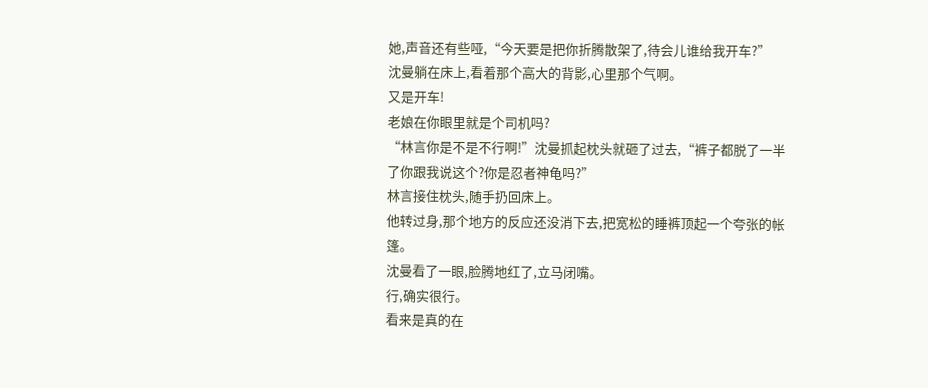她,声音还有些哑,“今天要是把你折腾散架了,待会儿谁给我开车?”
沈曼躺在床上,看着那个高大的背影,心里那个气啊。
又是开车!
老娘在你眼里就是个司机吗?
“林言你是不是不行啊!”沈曼抓起枕头就砸了过去,“裤子都脱了一半了你跟我说这个?你是忍者神龟吗?”
林言接住枕头,随手扔回床上。
他转过身,那个地方的反应还没消下去,把宽松的睡裤顶起一个夸张的帐篷。
沈曼看了一眼,脸腾地红了,立马闭嘴。
行,确实很行。
看来是真的在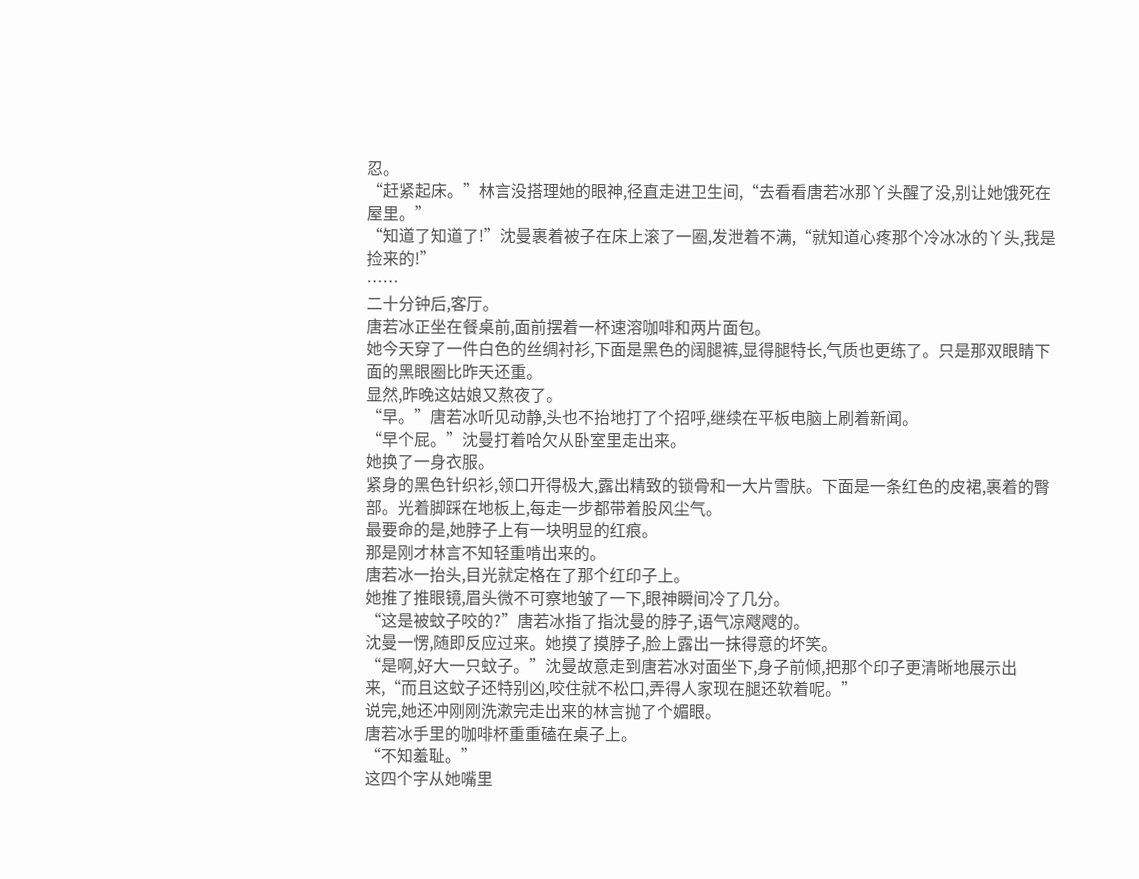忍。
“赶紧起床。”林言没搭理她的眼神,径直走进卫生间,“去看看唐若冰那丫头醒了没,别让她饿死在屋里。”
“知道了知道了!”沈曼裹着被子在床上滚了一圈,发泄着不满,“就知道心疼那个冷冰冰的丫头,我是捡来的!”
……
二十分钟后,客厅。
唐若冰正坐在餐桌前,面前摆着一杯速溶咖啡和两片面包。
她今天穿了一件白色的丝绸衬衫,下面是黑色的阔腿裤,显得腿特长,气质也更练了。只是那双眼睛下面的黑眼圈比昨天还重。
显然,昨晚这姑娘又熬夜了。
“早。”唐若冰听见动静,头也不抬地打了个招呼,继续在平板电脑上刷着新闻。
“早个屁。”沈曼打着哈欠从卧室里走出来。
她换了一身衣服。
紧身的黑色针织衫,领口开得极大,露出精致的锁骨和一大片雪肤。下面是一条红色的皮裙,裹着的臀部。光着脚踩在地板上,每走一步都带着股风尘气。
最要命的是,她脖子上有一块明显的红痕。
那是刚才林言不知轻重啃出来的。
唐若冰一抬头,目光就定格在了那个红印子上。
她推了推眼镜,眉头微不可察地皱了一下,眼神瞬间冷了几分。
“这是被蚊子咬的?”唐若冰指了指沈曼的脖子,语气凉飕飕的。
沈曼一愣,随即反应过来。她摸了摸脖子,脸上露出一抹得意的坏笑。
“是啊,好大一只蚊子。”沈曼故意走到唐若冰对面坐下,身子前倾,把那个印子更清晰地展示出来,“而且这蚊子还特别凶,咬住就不松口,弄得人家现在腿还软着呢。”
说完,她还冲刚刚洗漱完走出来的林言抛了个媚眼。
唐若冰手里的咖啡杯重重磕在桌子上。
“不知羞耻。”
这四个字从她嘴里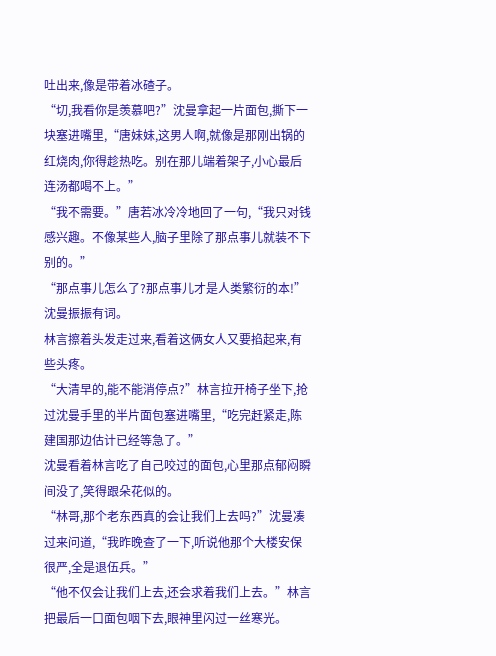吐出来,像是带着冰碴子。
“切,我看你是羡慕吧?”沈曼拿起一片面包,撕下一块塞进嘴里,“唐妹妹,这男人啊,就像是那刚出锅的红烧肉,你得趁热吃。别在那儿端着架子,小心最后连汤都喝不上。”
“我不需要。”唐若冰冷冷地回了一句,“我只对钱感兴趣。不像某些人,脑子里除了那点事儿就装不下别的。”
“那点事儿怎么了?那点事儿才是人类繁衍的本!”沈曼振振有词。
林言擦着头发走过来,看着这俩女人又要掐起来,有些头疼。
“大清早的,能不能消停点?”林言拉开椅子坐下,抢过沈曼手里的半片面包塞进嘴里,“吃完赶紧走,陈建国那边估计已经等急了。”
沈曼看着林言吃了自己咬过的面包,心里那点郁闷瞬间没了,笑得跟朵花似的。
“林哥,那个老东西真的会让我们上去吗?”沈曼凑过来问道,“我昨晚查了一下,听说他那个大楼安保很严,全是退伍兵。”
“他不仅会让我们上去,还会求着我们上去。”林言把最后一口面包咽下去,眼神里闪过一丝寒光。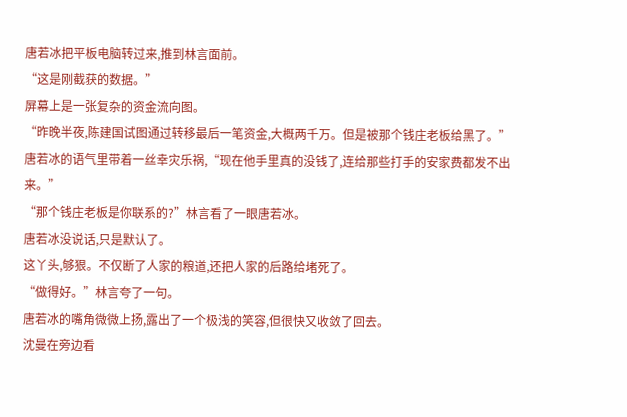唐若冰把平板电脑转过来,推到林言面前。
“这是刚截获的数据。”
屏幕上是一张复杂的资金流向图。
“昨晚半夜,陈建国试图通过转移最后一笔资金,大概两千万。但是被那个钱庄老板给黑了。”唐若冰的语气里带着一丝幸灾乐祸,“现在他手里真的没钱了,连给那些打手的安家费都发不出来。”
“那个钱庄老板是你联系的?”林言看了一眼唐若冰。
唐若冰没说话,只是默认了。
这丫头,够狠。不仅断了人家的粮道,还把人家的后路给堵死了。
“做得好。”林言夸了一句。
唐若冰的嘴角微微上扬,露出了一个极浅的笑容,但很快又收敛了回去。
沈曼在旁边看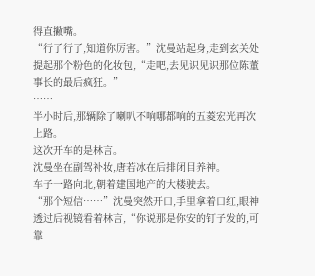得直撇嘴。
“行了行了,知道你厉害。”沈曼站起身,走到玄关处提起那个粉色的化妆包,“走吧,去见识见识那位陈董事长的最后疯狂。”
……
半小时后,那辆除了喇叭不响哪都响的五菱宏光再次上路。
这次开车的是林言。
沈曼坐在副驾补妆,唐若冰在后排闭目养神。
车子一路向北,朝着建国地产的大楼驶去。
“那个短信……”沈曼突然开口,手里拿着口红,眼神透过后视镜看着林言,“你说那是你安的钉子发的,可靠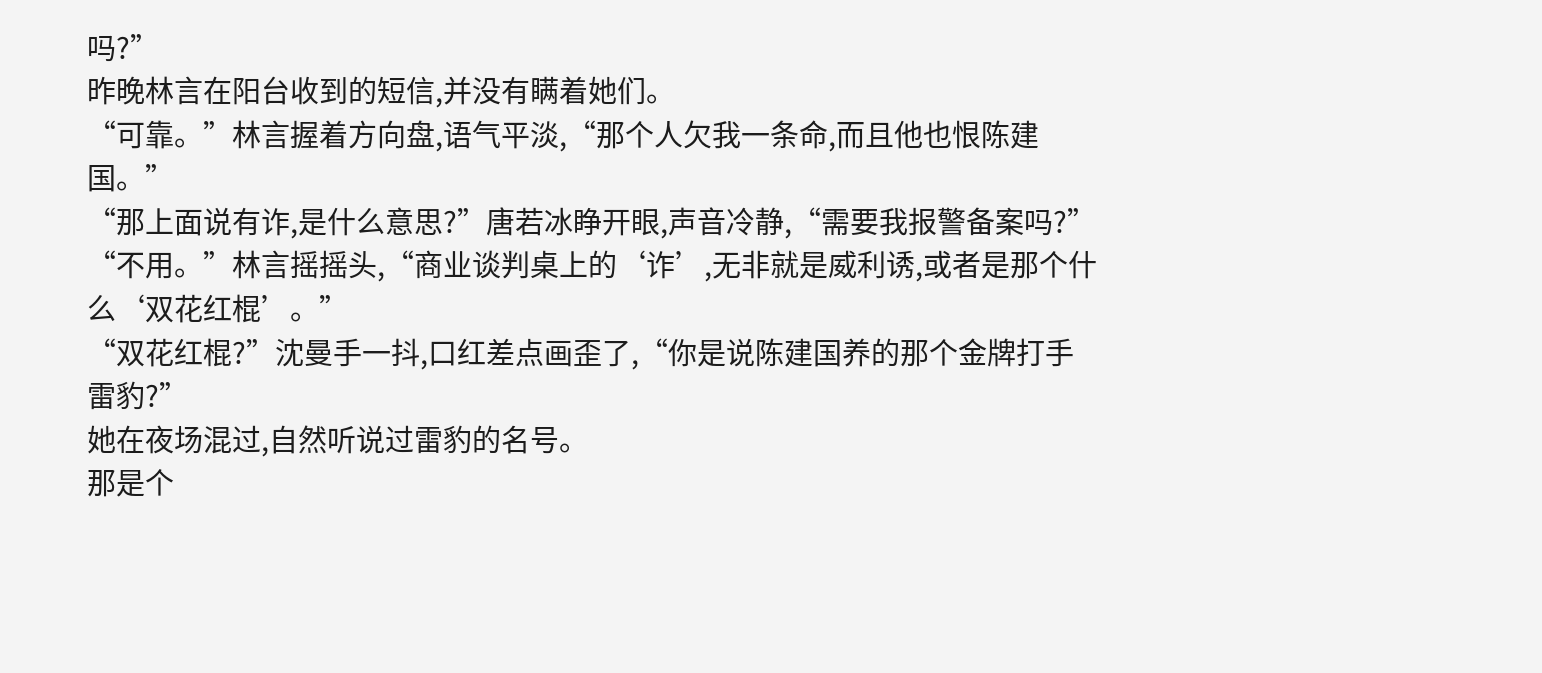吗?”
昨晚林言在阳台收到的短信,并没有瞒着她们。
“可靠。”林言握着方向盘,语气平淡,“那个人欠我一条命,而且他也恨陈建国。”
“那上面说有诈,是什么意思?”唐若冰睁开眼,声音冷静,“需要我报警备案吗?”
“不用。”林言摇摇头,“商业谈判桌上的‘诈’,无非就是威利诱,或者是那个什么‘双花红棍’。”
“双花红棍?”沈曼手一抖,口红差点画歪了,“你是说陈建国养的那个金牌打手雷豹?”
她在夜场混过,自然听说过雷豹的名号。
那是个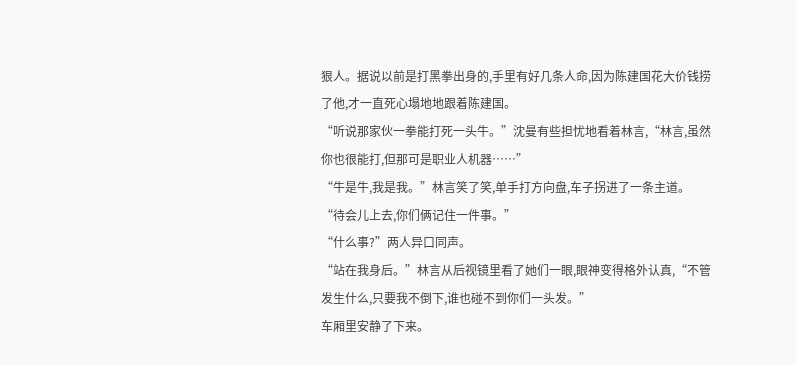狠人。据说以前是打黑拳出身的,手里有好几条人命,因为陈建国花大价钱捞了他,才一直死心塌地地跟着陈建国。
“听说那家伙一拳能打死一头牛。”沈曼有些担忧地看着林言,“林言,虽然你也很能打,但那可是职业人机器……”
“牛是牛,我是我。”林言笑了笑,单手打方向盘,车子拐进了一条主道。
“待会儿上去,你们俩记住一件事。”
“什么事?”两人异口同声。
“站在我身后。”林言从后视镜里看了她们一眼,眼神变得格外认真,“不管发生什么,只要我不倒下,谁也碰不到你们一头发。”
车厢里安静了下来。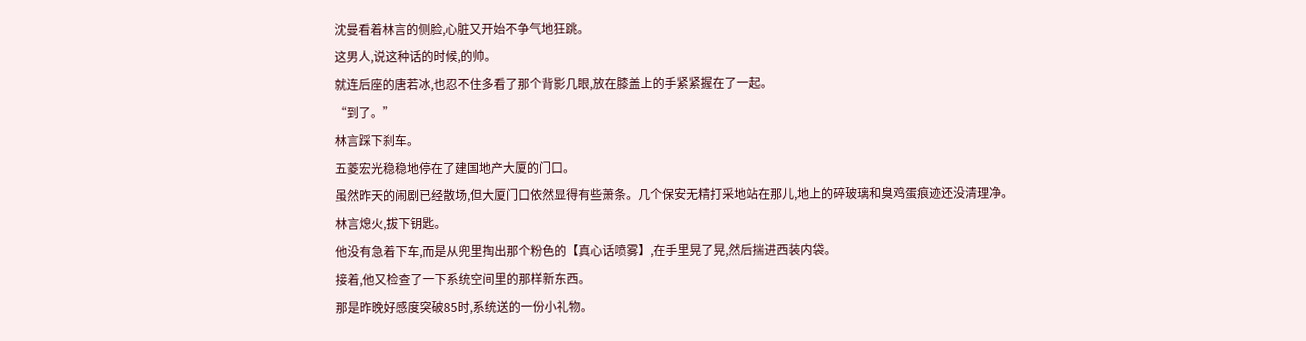沈曼看着林言的侧脸,心脏又开始不争气地狂跳。
这男人,说这种话的时候,的帅。
就连后座的唐若冰,也忍不住多看了那个背影几眼,放在膝盖上的手紧紧握在了一起。
“到了。”
林言踩下刹车。
五菱宏光稳稳地停在了建国地产大厦的门口。
虽然昨天的闹剧已经散场,但大厦门口依然显得有些萧条。几个保安无精打采地站在那儿,地上的碎玻璃和臭鸡蛋痕迹还没清理净。
林言熄火,拔下钥匙。
他没有急着下车,而是从兜里掏出那个粉色的【真心话喷雾】,在手里晃了晃,然后揣进西装内袋。
接着,他又检查了一下系统空间里的那样新东西。
那是昨晚好感度突破85时,系统送的一份小礼物。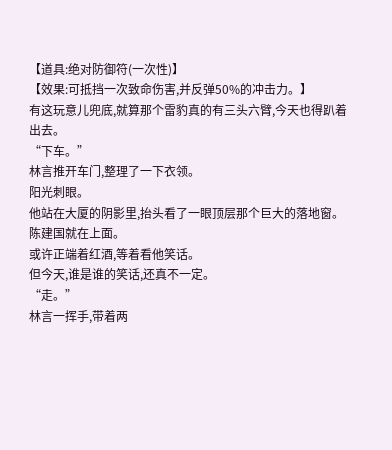【道具:绝对防御符(一次性)】
【效果:可抵挡一次致命伤害,并反弹50%的冲击力。】
有这玩意儿兜底,就算那个雷豹真的有三头六臂,今天也得趴着出去。
“下车。”
林言推开车门,整理了一下衣领。
阳光刺眼。
他站在大厦的阴影里,抬头看了一眼顶层那个巨大的落地窗。
陈建国就在上面。
或许正端着红酒,等着看他笑话。
但今天,谁是谁的笑话,还真不一定。
“走。”
林言一挥手,带着两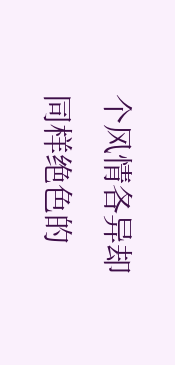个风情各异却同样绝色的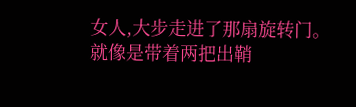女人,大步走进了那扇旋转门。
就像是带着两把出鞘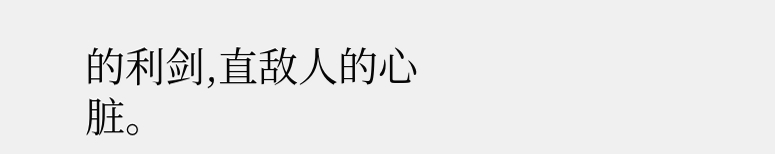的利剑,直敌人的心脏。